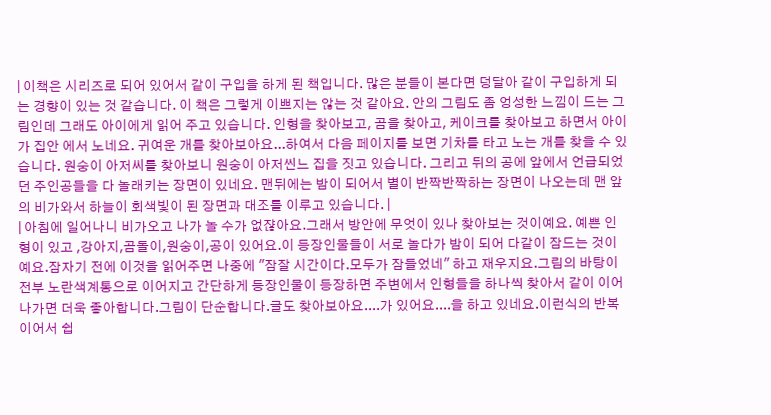| 이책은 시리즈로 되어 있어서 같이 구입을 하게 된 책입니다. 많은 분들이 본다면 덩달아 같이 구입하게 되는 경향이 있는 것 같습니다. 이 책은 그렇게 이쁘지는 않는 것 같아요. 안의 그림도 좀 엉성한 느낌이 드는 그림인데 그래도 아이에게 읽어 주고 있습니다. 인형을 찾아보고, 곰을 찾아고, 케이크를 찾아보고 하면서 아이가 집안 에서 노네요. 귀여운 개를 찾아보아요...하여서 다음 페이지를 보면 기차를 타고 노는 개를 찾을 수 있습니다. 원숭이 아저씨를 찾아보니 원숭이 아저씬느 집을 짓고 있습니다. 그리고 뒤의 공에 앞에서 언급되었던 주인공들을 다 놀래키는 장면이 있네요. 맨뒤에는 밤이 되어서 별이 반짝반짝하는 장면이 나오는데 맨 앞의 비가와서 하늘이 회색빛이 된 장면과 대조를 이루고 있습니다. |
| 아침에 일어나니 비가오고 나가 놀 수가 없쟎아요.그래서 방안에 무엇이 있나 찾아보는 것이예요. 예쁜 인형이 있고 ,강아지,곰돌이,원숭이,공이 있어요.이 등장인물들이 서로 놀다가 밤이 되어 다같이 잠드는 것이예요.잠자기 전에 이것을 읽어주면 나중에 "잠잘 시간이다.모두가 잠들었네" 하고 재우지요.그림의 바탕이 전부 노란색계통으로 이어지고 간단하게 등장인물이 등장하면 주변에서 인형들을 하나씩 찾아서 같이 이어나가면 더욱 좋아합니다.그림이 단순합니다.글도 찾아보아요....가 있어요....을 하고 있네요.이런식의 반복이어서 쉽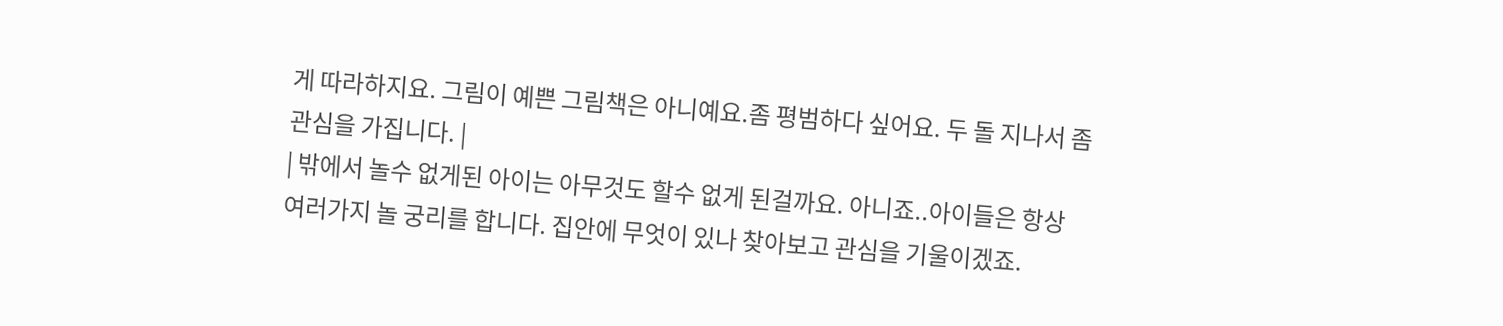게 따라하지요. 그림이 예쁜 그림책은 아니예요.좀 평범하다 싶어요. 두 돌 지나서 좀 관심을 가집니다. |
| 밖에서 놀수 없게된 아이는 아무것도 할수 없게 된걸까요. 아니죠..아이들은 항상 여러가지 놀 궁리를 합니다. 집안에 무엇이 있나 찾아보고 관심을 기울이겠죠.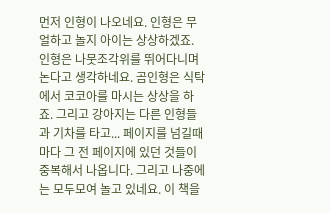먼저 인형이 나오네요. 인형은 무얼하고 놀지 아이는 상상하겠죠. 인형은 나뭇조각위를 뛰어다니며 논다고 생각하네요. 곰인형은 식탁에서 코코아를 마시는 상상을 하죠. 그리고 강아지는 다른 인형들과 기차를 타고... 페이지를 넘길때마다 그 전 페이지에 있던 것들이 중복해서 나옵니다. 그리고 나중에는 모두모여 놀고 있네요. 이 책을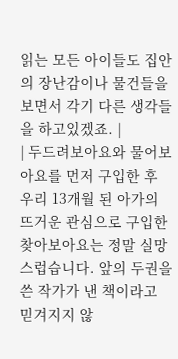읽는 모든 아이들도 집안의 장난감이나 물건들을 보면서 각기 다른 생각들을 하고있겠죠. |
| 두드려보아요와 물어보아요를 먼저 구입한 후 우리 13개월 된 아가의 뜨거운 관심으로 구입한 찾아보아요는 정말 실망스럽습니다. 앞의 두권을 쓴 작가가 낸 책이라고 믿겨지지 않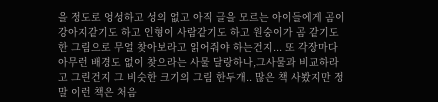을 정도로 엉성하고 성의 없고 아직 글을 모르는 아이들에게 곰이 강아지같기도 하고 인형이 사람같기도 하고 원숭이가 곰 같기도 한 그림으로 무얼 찾아보라고 읽어줘야 하는건지... 또 각장마다 아무런 배경도 없이 찾으라는 사물 달랑하나,그사물과 비교하라고 그린건지 그 비슷한 크기의 그림 한두개.. 많은 책 사봤지만 정말 이런 책은 처음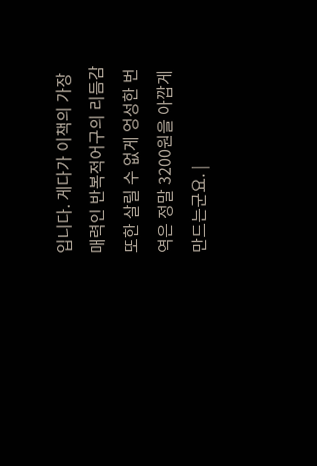입니다. 게다가 이책의 가장 매력인 반복적어구의 리듬감 또한 살릴 수 없게 엉성한 번역은 정말 3200원을 아깝게 만드는군요. |